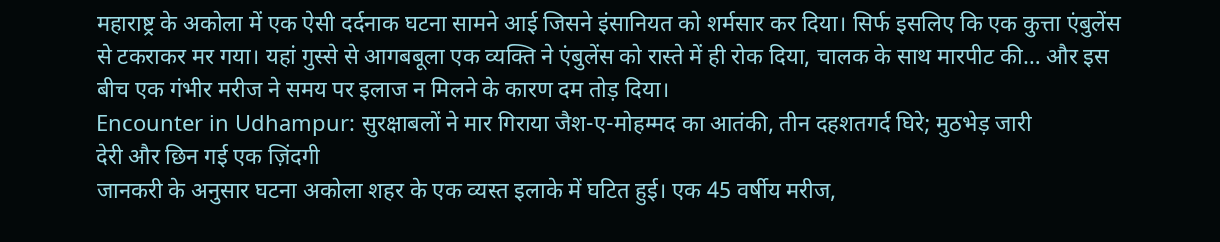महाराष्ट्र के अकोला में एक ऐसी दर्दनाक घटना सामने आई जिसने इंसानियत को शर्मसार कर दिया। सिर्फ इसलिए कि एक कुत्ता एंबुलेंस से टकराकर मर गया। यहां गुस्से से आगबबूला एक व्यक्ति ने एंबुलेंस को रास्ते में ही रोक दिया, चालक के साथ मारपीट की… और इस बीच एक गंभीर मरीज ने समय पर इलाज न मिलने के कारण दम तोड़ दिया।
Encounter in Udhampur: सुरक्षाबलों ने मार गिराया जैश-ए-मोहम्मद का आतंकी, तीन दहशतगर्द घिरे; मुठभेड़ जारी
देरी और छिन गई एक ज़िंदगी
जानकरी के अनुसार घटना अकोला शहर के एक व्यस्त इलाके में घटित हुई। एक 45 वर्षीय मरीज,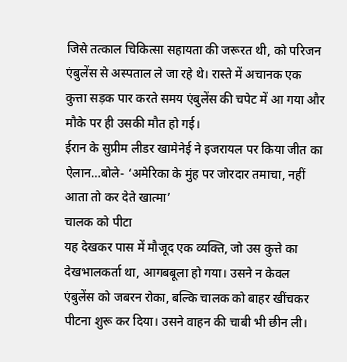जिसे तत्काल चिकित्सा सहायता की जरूरत थी, को परिजन एंबुलेंस से अस्पताल ले जा रहे थे। रास्ते में अचानक एक कुत्ता सड़क पार करते समय एंबुलेंस की चपेट में आ गया और मौके पर ही उसकी मौत हो गई।
ईरान के सुप्रीम लीडर खामेनेई ने इजरायल पर किया जीत का ऐलान…बोले- ‘अमेरिका के मुंह पर जोरदार तमाचा, नहीं आता तो कर देते खात्मा’
चालक को पीटा
यह देखकर पास में मौजूद एक व्यक्ति, जो उस कुत्ते का देखभालकर्ता था, आगबबूला हो गया। उसने न केवल एंबुलेंस को जबरन रोका, बल्कि चालक को बाहर खींचकर पीटना शुरू कर दिया। उसने वाहन की चाबी भी छीन ली।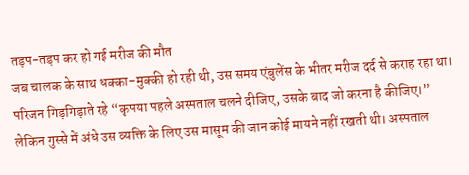तड़प-तड़प कर हो गई मरीज की मौत
जब चालक के साथ धक्का-मुक्की हो रही थी, उस समय एंबुलेंस के भीतर मरीज दर्द से कराह रहा था। परिजन गिड़गिड़ाते रहे “कृपया पहले अस्पताल चलने दीजिए, उसके बाद जो करना है कीजिए।” लेकिन गुस्से में अंधे उस व्यक्ति के लिए उस मासूम की जान कोई मायने नहीं रखती थी। अस्पताल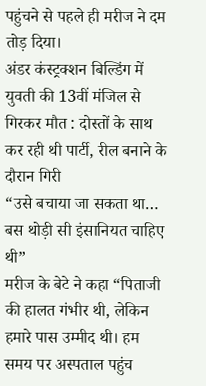पहुंचने से पहले ही मरीज ने दम तोड़ दिया।
अंडर कंस्ट्रक्शन बिल्डिंग में युवती की 13वीं मंजिल से गिरकर मौत : दोस्तों के साथ कर रही थी पार्टी, रील बनाने के दौरान गिरी
“उसे बचाया जा सकता था… बस थोड़ी सी इंसानियत चाहिए थी”
मरीज के बेटे ने कहा “पिताजी की हालत गंभीर थी, लेकिन हमारे पास उम्मीद थी। हम समय पर अस्पताल पहुंच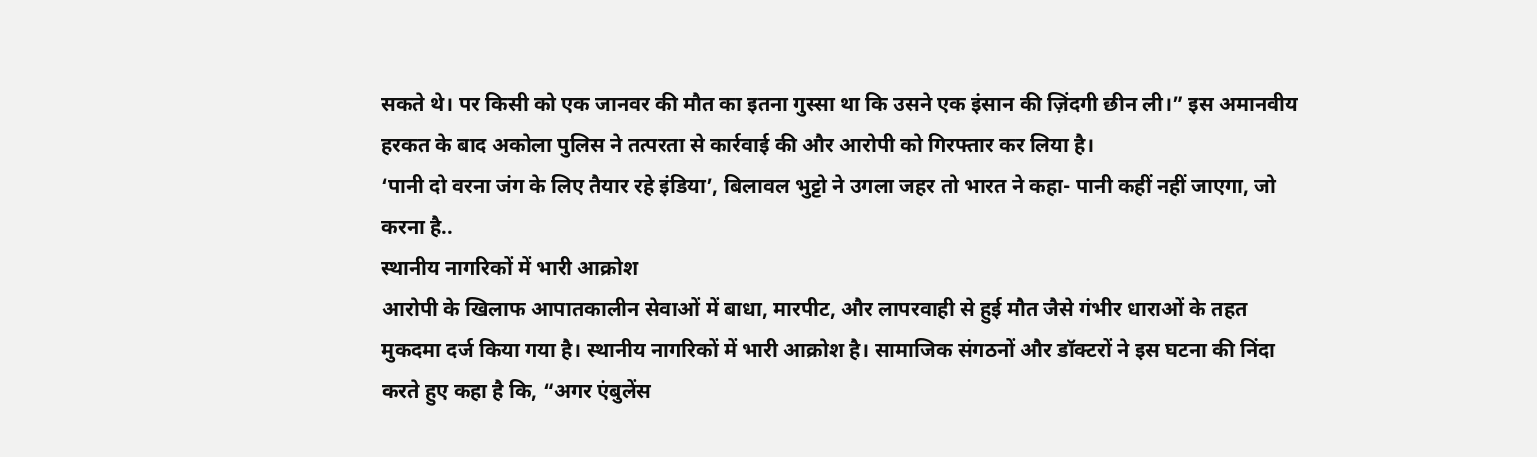सकते थे। पर किसी को एक जानवर की मौत का इतना गुस्सा था कि उसने एक इंसान की ज़िंदगी छीन ली।” इस अमानवीय हरकत के बाद अकोला पुलिस ने तत्परता से कार्रवाई की और आरोपी को गिरफ्तार कर लिया है।
‘पानी दो वरना जंग के लिए तैयार रहे इंडिया’, बिलावल भुट्टो ने उगला जहर तो भारत ने कहा- पानी कहीं नहीं जाएगा, जो करना है..
स्थानीय नागरिकों में भारी आक्रोश
आरोपी के खिलाफ आपातकालीन सेवाओं में बाधा, मारपीट, और लापरवाही से हुई मौत जैसे गंभीर धाराओं के तहत मुकदमा दर्ज किया गया है। स्थानीय नागरिकों में भारी आक्रोश है। सामाजिक संगठनों और डॉक्टरों ने इस घटना की निंदा करते हुए कहा है कि, “अगर एंबुलेंस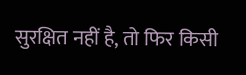सुरक्षित नहीं है, तो फिर किसी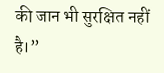की जान भी सुरक्षित नहीं है।”